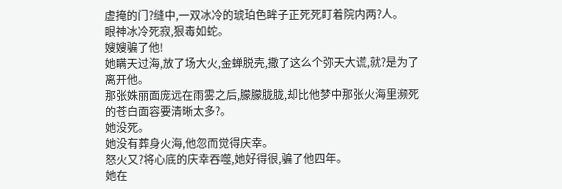虚掩的门?缝中,一双冰冷的琥珀色眸子正死死盯着院内两?人。
眼神冰冷死寂,狠毒如蛇。
嫂嫂骗了他!
她瞒天过海,放了场大火,金蝉脱壳,撒了这么个弥天大谎,就?是为了离开他。
那张姝丽面庞远在雨雾之后,朦朦胧胧,却比他梦中那张火海里濒死的苍白面容要清晰太多?。
她没死。
她没有葬身火海,他忽而觉得庆幸。
怒火又?将心底的庆幸吞噬,她好得很,骗了他四年。
她在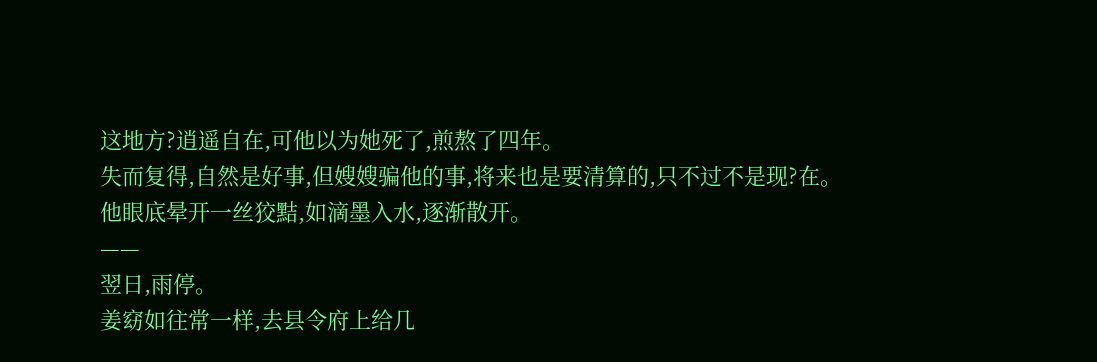这地方?逍遥自在,可他以为她死了,煎熬了四年。
失而复得,自然是好事,但嫂嫂骗他的事,将来也是要清算的,只不过不是现?在。
他眼底晕开一丝狡黠,如滴墨入水,逐渐散开。
——
翌日,雨停。
姜窈如往常一样,去县令府上给几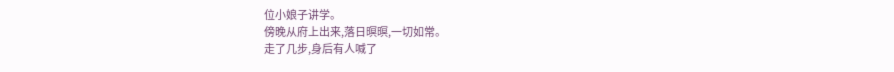位小娘子讲学。
傍晚从府上出来,落日暝暝,一切如常。
走了几步,身后有人喊了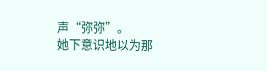声“弥弥”。
她下意识地以为那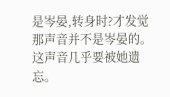是岑晏,转身时?才发觉那声音并不是岑晏的。
这声音几乎要被她遗忘。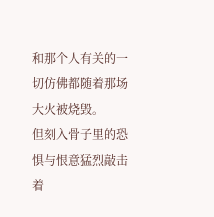和那个人有关的一切仿佛都随着那场大火被烧毁。
但刻入骨子里的恐惧与恨意猛烈敲击着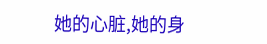她的心脏,她的身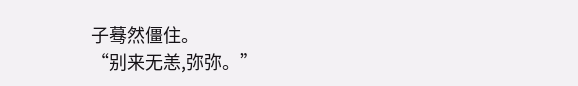子蓦然僵住。
“别来无恙,弥弥。”